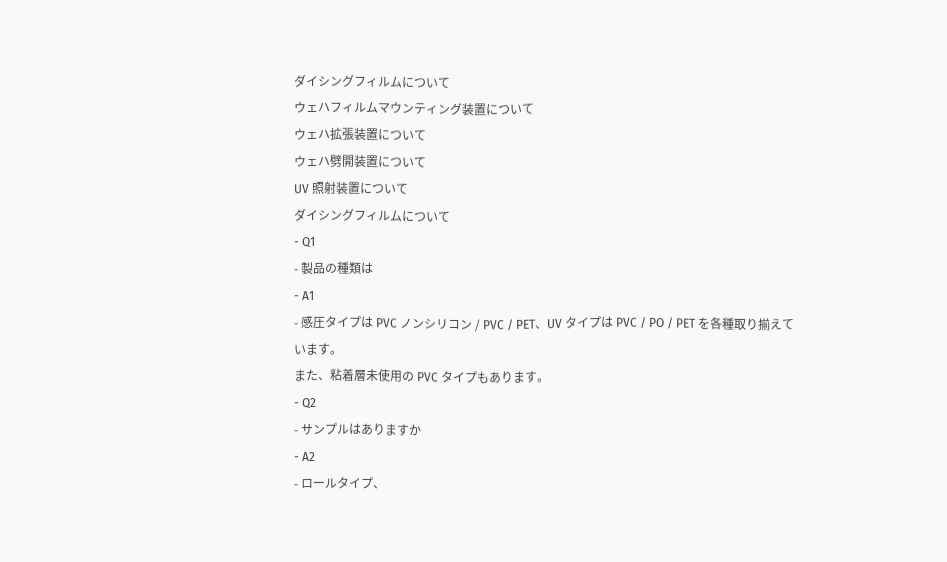ダイシングフィルムについて
ウェハフィルムマウンティング装置について
ウェハ拡張装置について
ウェハ劈開装置について
UV 照射装置について
ダイシングフィルムについて
- Q1
- 製品の種類は
- A1
- 感圧タイプは PVC ノンシリコン / PVC / PET、UV タイプは PVC / PO / PET を各種取り揃えています。
また、粘着層未使用の PVC タイプもあります。
- Q2
- サンプルはありますか
- A2
- ロールタイプ、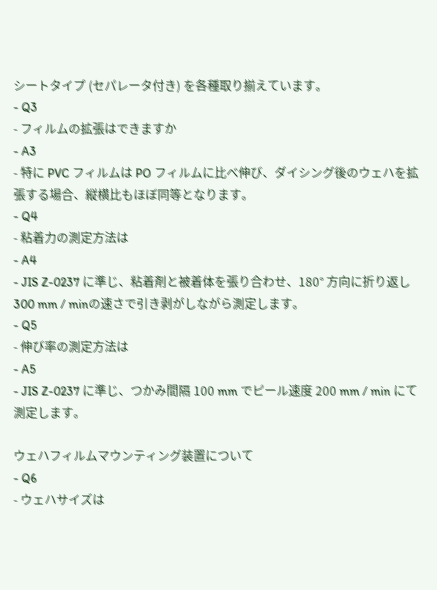シートタイプ (セパレータ付き) を各種取り揃えています。
- Q3
- フィルムの拡張はできますか
- A3
- 特に PVC フィルムは PO フィルムに比べ伸び、ダイシング後のウェハを拡張する場合、縦横比もほぼ同等となります。
- Q4
- 粘着力の測定方法は
- A4
- JIS Z-0237 に準じ、粘着剤と被着体を張り合わせ、180° 方向に折り返し 300 mm / minの速さで引き剥がしながら測定します。
- Q5
- 伸び率の測定方法は
- A5
- JIS Z-0237 に準じ、つかみ間隔 100 mm でピール速度 200 mm / min にて測定します。

ウェハフィルムマウンティング装置について
- Q6
- ウェハサイズは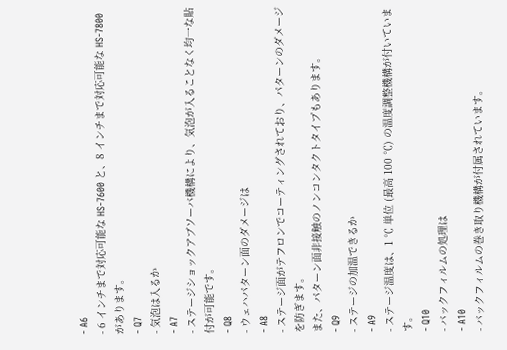- A6
- 6 インチまで対応可能な HS-7600 と、8 インチまで対応可能な HS-7800 があります。
- Q7
- 気泡は入るか
- A7
- ステージショックアブソーバ機構により、気泡が入ることなく均一な貼付が可能です。
- Q8
- ウェハパターン面のダメージは
- A8
- ステージ面がテフロンでコーティングされており、パターンのダメージを防ぎます。
また、パターン面非接触のノンコンタクトタイプもあります。
- Q9
- ステージの加温できるか
- A9
- ステージ温度は、1 ℃ 単位 (最高 100 ℃) の温度調整機構が付いています。
- Q10
- バックフィルムの処理は
- A10
- バックフィルムの巻き取り機構が付属されています。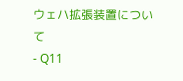ウェハ拡張装置について
- Q11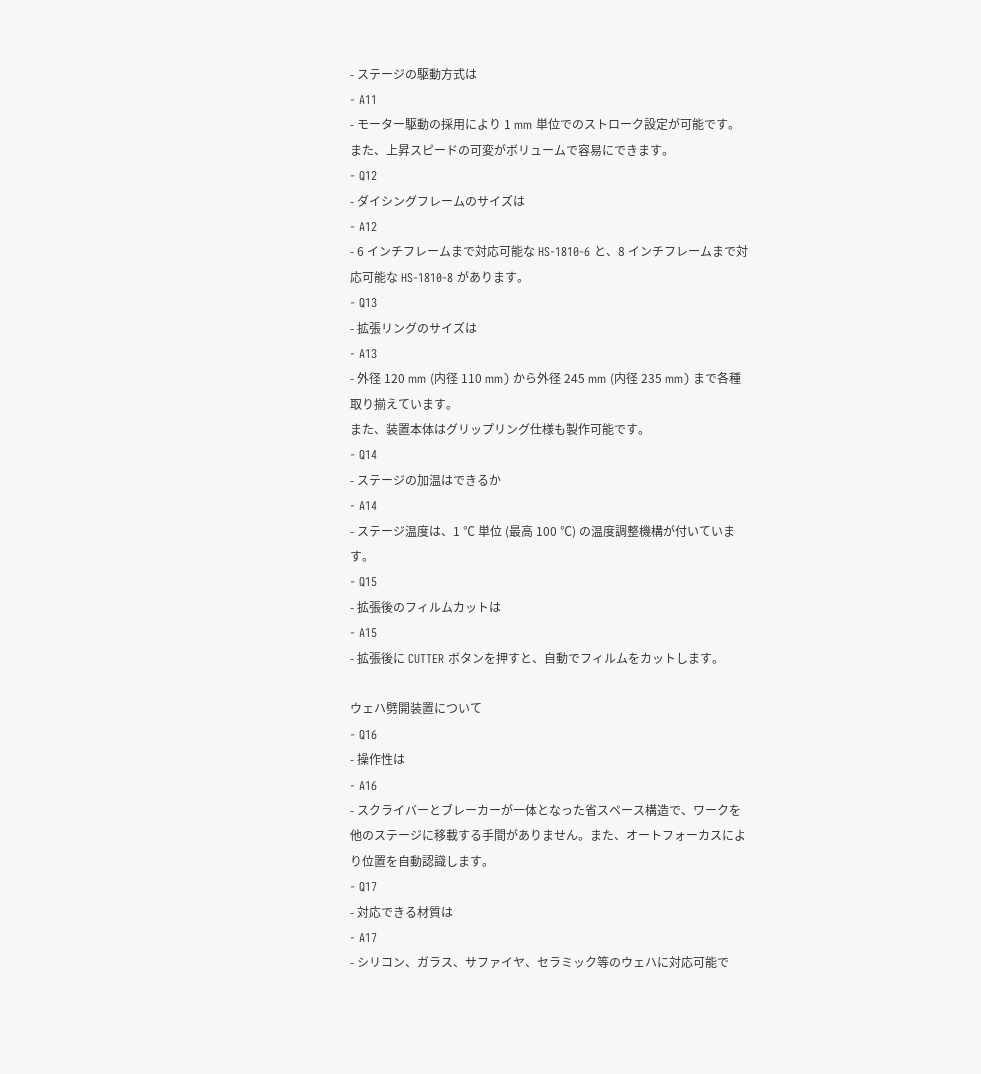- ステージの駆動方式は
- A11
- モーター駆動の採用により 1 mm 単位でのストローク設定が可能です。
また、上昇スピードの可変がボリュームで容易にできます。
- Q12
- ダイシングフレームのサイズは
- A12
- 6 インチフレームまで対応可能な HS-1810-6 と、8 インチフレームまで対応可能な HS-1810-8 があります。
- Q13
- 拡張リングのサイズは
- A13
- 外径 120 mm (内径 110 mm) から外径 245 mm (内径 235 mm) まで各種取り揃えています。
また、装置本体はグリップリング仕様も製作可能です。
- Q14
- ステージの加温はできるか
- A14
- ステージ温度は、1 ℃ 単位 (最高 100 ℃) の温度調整機構が付いています。
- Q15
- 拡張後のフィルムカットは
- A15
- 拡張後に CUTTER ボタンを押すと、自動でフィルムをカットします。

ウェハ劈開装置について
- Q16
- 操作性は
- A16
- スクライバーとブレーカーが一体となった省スペース構造で、ワークを他のステージに移載する手間がありません。また、オートフォーカスにより位置を自動認識します。
- Q17
- 対応できる材質は
- A17
- シリコン、ガラス、サファイヤ、セラミック等のウェハに対応可能で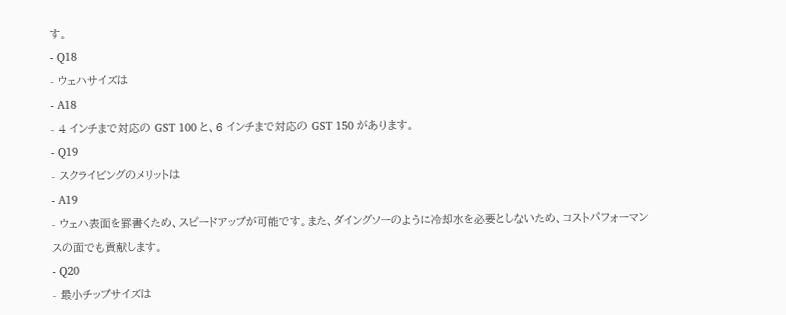す。
- Q18
- ウェハサイズは
- A18
- 4 インチまで対応の GST 100 と、6 インチまで対応の GST 150 があります。
- Q19
- スクライビングのメリットは
- A19
- ウェハ表面を罫書くため、スピードアップが可能です。また、ダイングソーのように冷却水を必要としないため、コストパフォーマンスの面でも貢献します。
- Q20
- 最小チップサイズは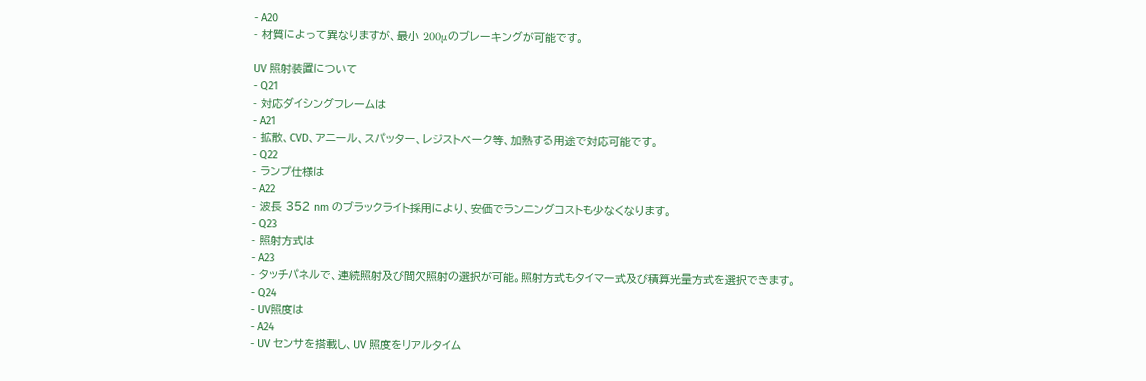- A20
- 材質によって異なりますが、最小 200μのブレーキングが可能です。

UV 照射装置について
- Q21
- 対応ダイシングフレームは
- A21
- 拡散、CVD、アニール、スパッター、レジストベーク等、加熱する用途で対応可能です。
- Q22
- ランプ仕様は
- A22
- 波長 352 nm のブラックライト採用により、安価でランニングコストも少なくなります。
- Q23
- 照射方式は
- A23
- タッチパネルで、連続照射及び間欠照射の選択が可能。照射方式もタイマー式及び積算光量方式を選択できます。
- Q24
- UV照度は
- A24
- UV センサを搭載し、UV 照度をリアルタイム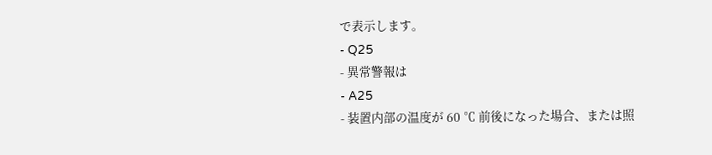で表示します。
- Q25
- 異常警報は
- A25
- 装置内部の温度が 60 ℃ 前後になった場合、または照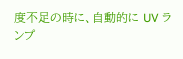度不足の時に、自動的に UV ランプ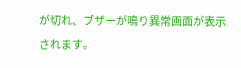が切れ、ブザーが鳴り異常画面が表示されます。